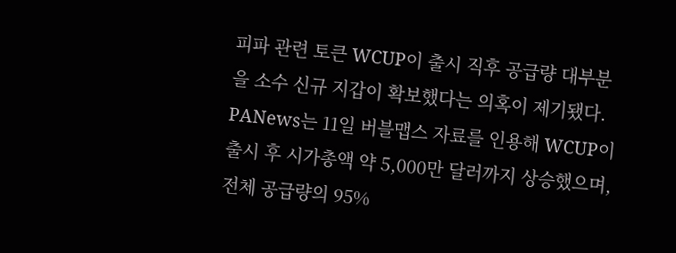피파 관련 토큰 WCUP이 출시 직후 공급량 대부분을 소수 신규 지갑이 확보했다는 의혹이 제기됐다.
PANews는 11일 버블맵스 자료를 인용해 WCUP이 출시 후 시가총액 약 5,000만 달러까지 상승했으며, 전체 공급량의 95%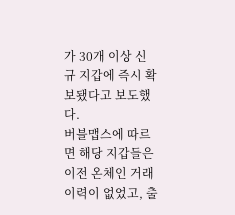가 30개 이상 신규 지갑에 즉시 확보됐다고 보도했다.
버블맵스에 따르면 해당 지갑들은 이전 온체인 거래 이력이 없었고, 출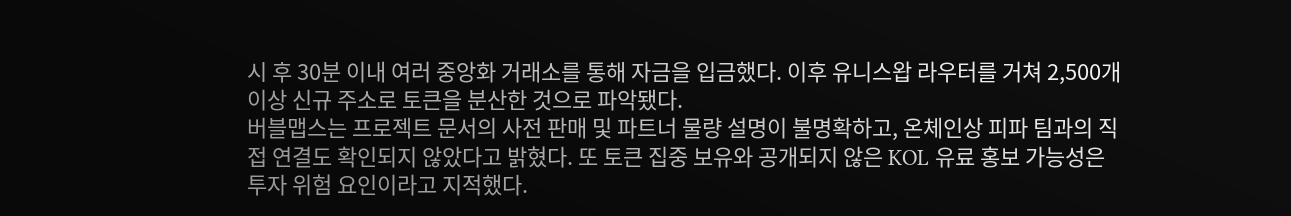시 후 30분 이내 여러 중앙화 거래소를 통해 자금을 입금했다. 이후 유니스왑 라우터를 거쳐 2,500개 이상 신규 주소로 토큰을 분산한 것으로 파악됐다.
버블맵스는 프로젝트 문서의 사전 판매 및 파트너 물량 설명이 불명확하고, 온체인상 피파 팀과의 직접 연결도 확인되지 않았다고 밝혔다. 또 토큰 집중 보유와 공개되지 않은 KOL 유료 홍보 가능성은 투자 위험 요인이라고 지적했다.